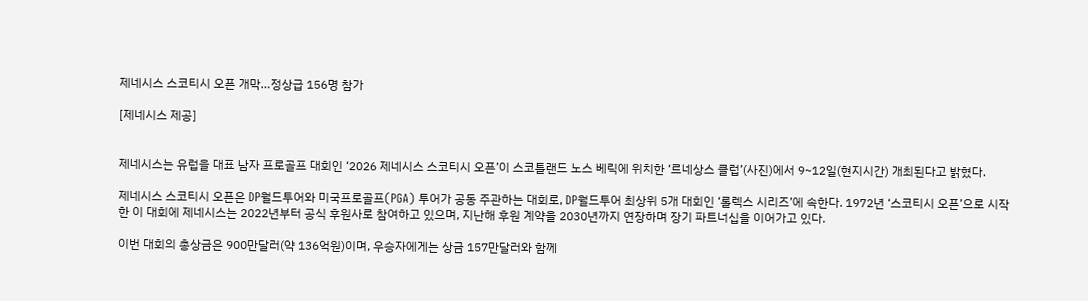제네시스 스코티시 오픈 개막…정상급 156명 참가

[제네시스 제공]


제네시스는 유럽을 대표 남자 프로골프 대회인 ‘2026 제네시스 스코티시 오픈’이 스코틀랜드 노스 베릭에 위치한 ‘르네상스 클럽’(사진)에서 9~12일(현지시간) 개최된다고 밝혔다.

제네시스 스코티시 오픈은 DP월드투어와 미국프로골프(PGA) 투어가 공동 주관하는 대회로, DP월드투어 최상위 5개 대회인 ‘롤렉스 시리즈’에 속한다. 1972년 ‘스코티시 오픈’으로 시작한 이 대회에 제네시스는 2022년부터 공식 후원사로 참여하고 있으며, 지난해 후원 계약을 2030년까지 연장하며 장기 파트너십을 이어가고 있다.

이번 대회의 총상금은 900만달러(약 136억원)이며, 우승자에게는 상금 157만달러와 함께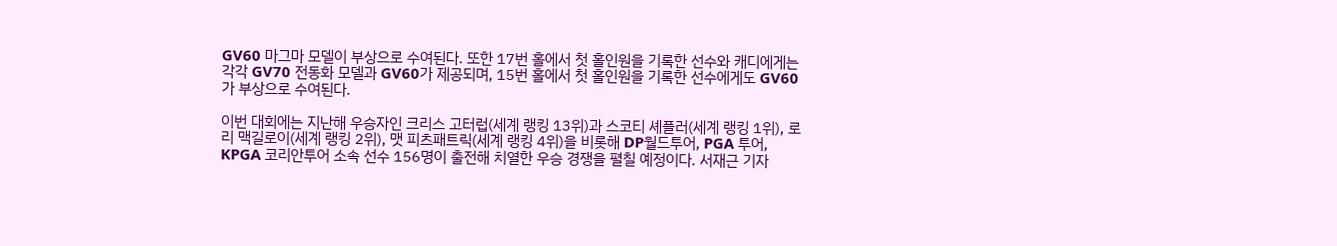GV60 마그마 모델이 부상으로 수여된다. 또한 17번 홀에서 첫 홀인원을 기록한 선수와 캐디에게는 각각 GV70 전동화 모델과 GV60가 제공되며, 15번 홀에서 첫 홀인원을 기록한 선수에게도 GV60가 부상으로 수여된다.

이번 대회에는 지난해 우승자인 크리스 고터럽(세계 랭킹 13위)과 스코티 셰플러(세계 랭킹 1위), 로리 맥길로이(세계 랭킹 2위), 맷 피츠패트릭(세계 랭킹 4위)을 비롯해 DP월드투어, PGA 투어, KPGA 코리안투어 소속 선수 156명이 출전해 치열한 우승 경쟁을 펼칠 예정이다. 서재근 기자